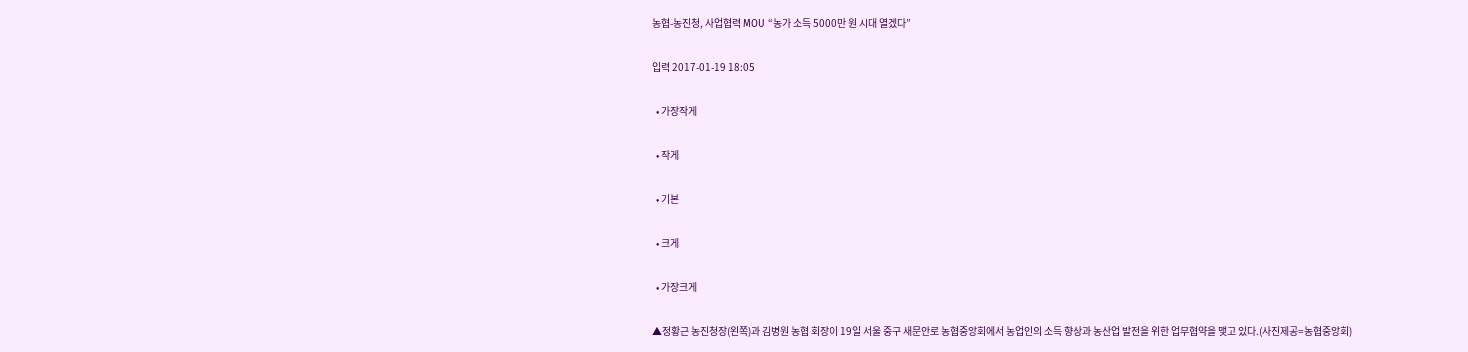농협-농진청, 사업협력 MOU “농가 소득 5000만 원 시대 열겠다”

입력 2017-01-19 18:05

  • 가장작게

  • 작게

  • 기본

  • 크게

  • 가장크게

▲정황근 농진청장(왼쪽)과 김병원 농협 회장이 19일 서울 중구 새문안로 농협중앙회에서 농업인의 소득 향상과 농산업 발전을 위한 업무협약을 맺고 있다.(사진제공=농협중앙회)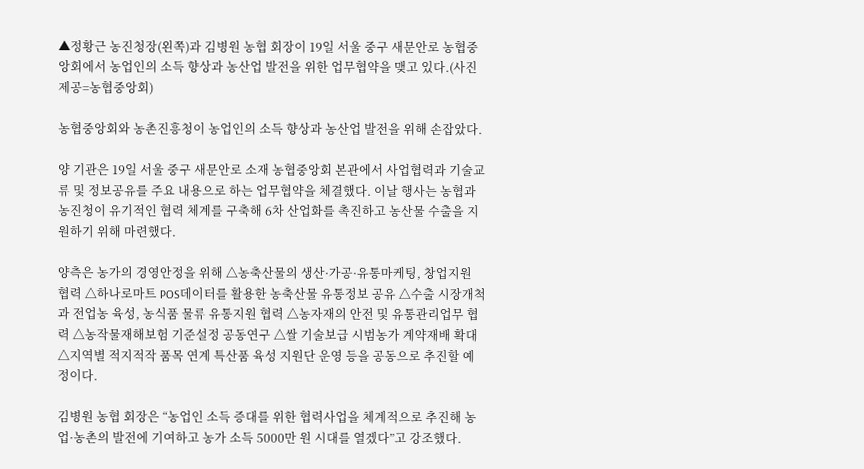▲정황근 농진청장(왼쪽)과 김병원 농협 회장이 19일 서울 중구 새문안로 농협중앙회에서 농업인의 소득 향상과 농산업 발전을 위한 업무협약을 맺고 있다.(사진제공=농협중앙회)

농협중앙회와 농촌진흥청이 농업인의 소득 향상과 농산업 발전을 위해 손잡았다.

양 기관은 19일 서울 중구 새문안로 소재 농협중앙회 본관에서 사업협력과 기술교류 및 정보공유를 주요 내용으로 하는 업무협약을 체결했다. 이날 행사는 농협과 농진청이 유기적인 협력 체계를 구축해 6차 산업화를 촉진하고 농산물 수출을 지원하기 위해 마련했다.

양측은 농가의 경영안정을 위해 △농축산물의 생산·가공·유통마케팅, 창업지원 협력 △하나로마트 POS데이터를 활용한 농축산물 유통정보 공유 △수출 시장개척과 전업농 육성, 농식품 물류 유통지원 협력 △농자재의 안전 및 유통관리업무 협력 △농작물재해보험 기준설정 공동연구 △쌀 기술보급 시범농가 계약재배 확대 △지역별 적지적작 품목 연계 특산품 육성 지원단 운영 등을 공동으로 추진할 예정이다.

김병원 농협 회장은 “농업인 소득 증대를 위한 협력사업을 체계적으로 추진해 농업·농촌의 발전에 기여하고 농가 소득 5000만 원 시대를 열겠다”고 강조했다.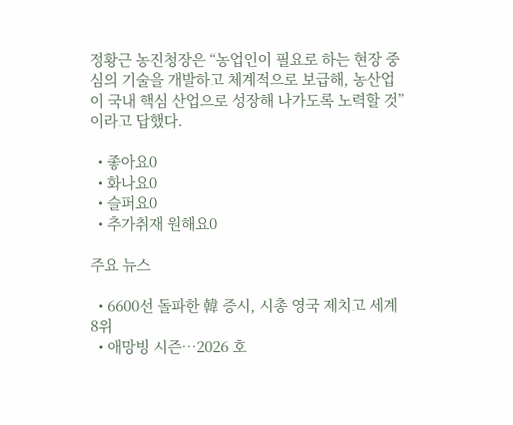정황근 농진청장은 “농업인이 필요로 하는 현장 중심의 기술을 개발하고 체계적으로 보급해, 농산업이 국내 핵심 산업으로 성장해 나가도록 노력할 것”이라고 답했다.

  • 좋아요0
  • 화나요0
  • 슬퍼요0
  • 추가취재 원해요0

주요 뉴스

  • 6600선 돌파한 韓 증시, 시총 영국 제치고 세계 8위
  • 애망빙 시즌…2026 호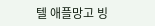텔 애플망고 빙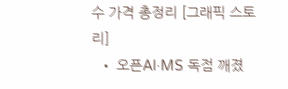수 가격 총정리 [그래픽 스토리]
  • 오픈AI·MS 독점 깨졌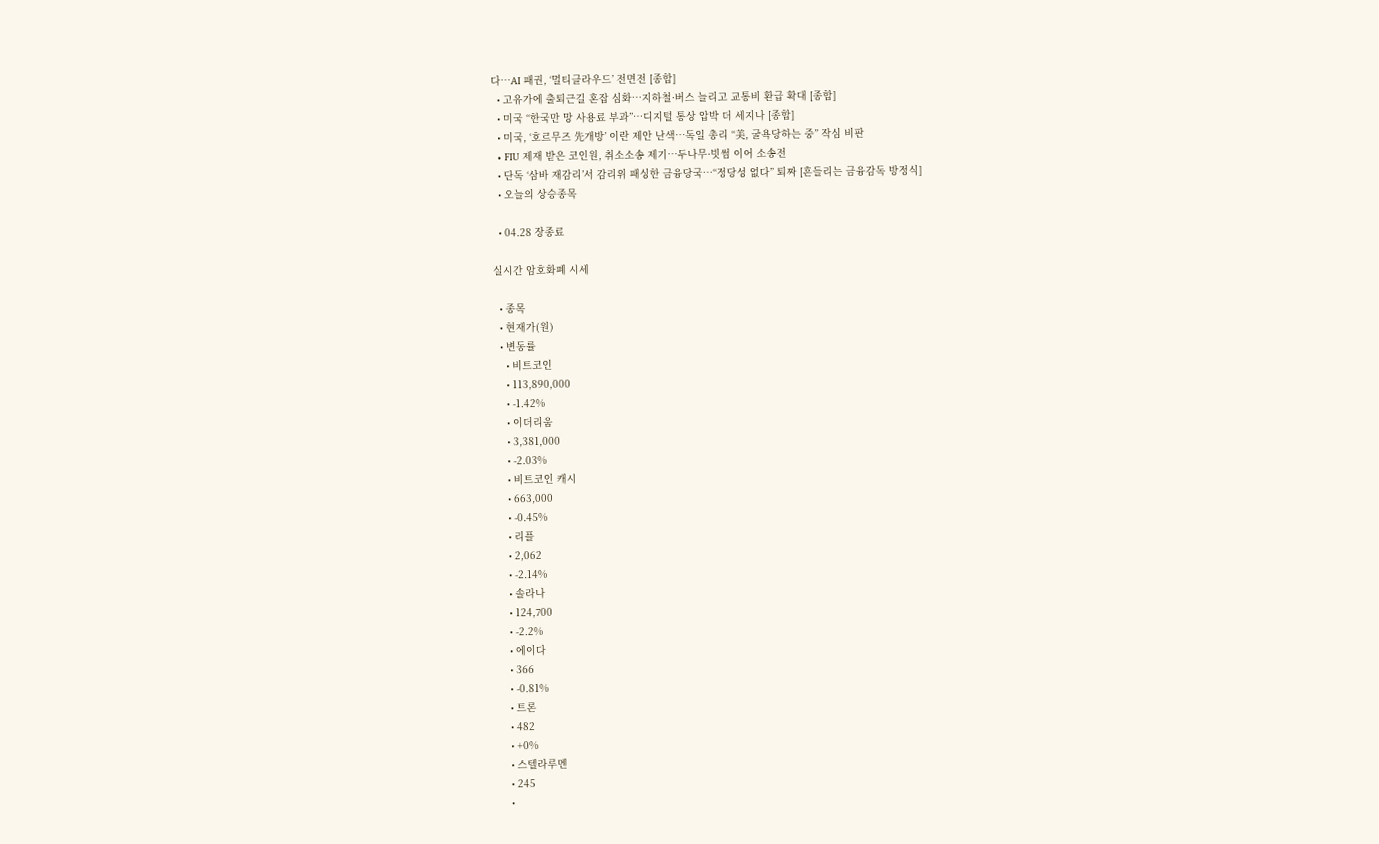다…AI 패권, ‘멀티클라우드’ 전면전 [종합]
  • 고유가에 출퇴근길 혼잡 심화…지하철·버스 늘리고 교통비 환급 확대 [종합]
  • 미국 “한국만 망 사용료 부과”⋯디지털 통상 압박 더 세지나 [종합]
  • 미국, ‘호르무즈 先개방’ 이란 제안 난색…독일 총리 “美, 굴욕당하는 중” 작심 비판
  • FIU 제재 받은 코인원, 취소소송 제기…두나무·빗썸 이어 소송전
  • 단독 ‘삼바 재감리’서 감리위 패싱한 금융당국⋯“정당성 없다” 퇴짜 [흔들리는 금융감독 방정식]
  • 오늘의 상승종목

  • 04.28 장종료

실시간 암호화폐 시세

  • 종목
  • 현재가(원)
  • 변동률
    • 비트코인
    • 113,890,000
    • -1.42%
    • 이더리움
    • 3,381,000
    • -2.03%
    • 비트코인 캐시
    • 663,000
    • -0.45%
    • 리플
    • 2,062
    • -2.14%
    • 솔라나
    • 124,700
    • -2.2%
    • 에이다
    • 366
    • -0.81%
    • 트론
    • 482
    • +0%
    • 스텔라루멘
    • 245
    •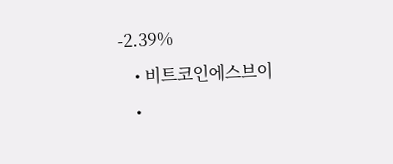-2.39%
    • 비트코인에스브이
    •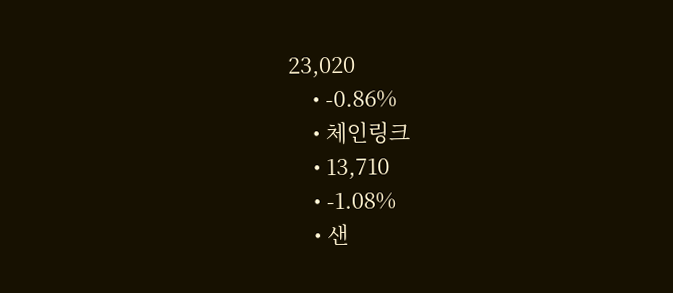23,020
    • -0.86%
    • 체인링크
    • 13,710
    • -1.08%
    • 샌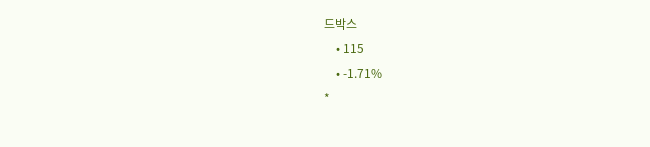드박스
    • 115
    • -1.71%
*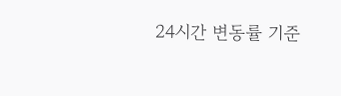24시간 변동률 기준